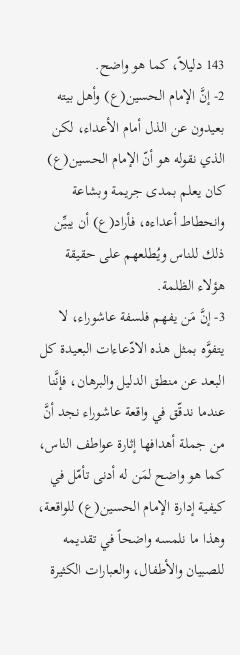143 دليلاً، كما هو واضح.
2- إنَّ الإمام الحسين(ع) وأهل بيته بعيدون عن الذل أمام الأعداء، لكن الذي نقوله هو أنّ الإمام الحسين(ع) كان يعلم بمدى جريمة وبشاعة وانحطاط أعداءه، فأراد(ع) أن يبيِّن ذلك للناس ويُطلعهم على حقيقة هؤلاء الظلمة.
3- إنَّ مَن يفهم فلسفة عاشوراء، لا يتفوَّه بمثل هذه الادّعاءات البعيدة كل البعد عن منطق الدليل والبرهان، فإنَّنا عندما ندقّق في واقعة عاشوراء نجد أنَّ من جملة أهدافها إثارة عواطف الناس، كما هو واضح لمَن له أدنى تأمّل في كيفية إدارة الإمام الحسين(ع) للواقعة، وهذا ما نلمسه واضحاً في تقديمه للصبيان والأطفال، والعبارات الكثيرة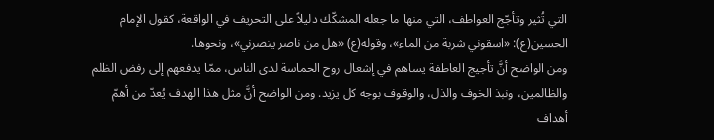التي تُثير وتأجّج العواطف، التي منها ما جعله المشكّك دليلاً على التحريف في الواقعة، كقول الإمام الحسين(ع): «اسقوني شربة من الماء»، وقوله(ع) «هل من ناصر ينصرني»، ونحوها.
ومن الواضح أنَّ تأجيج العاطفة يساهم في إشعال روح الحماسة لدى الناس، ممّا يدفعهم إلى رفض الظلم والظالمين، ونبذ الخوف والذل، والوقوف بوجه كل يزيد. ومن الواضح أنَّ مثل هذا الهدف يُعدّ من أهمّ أهداف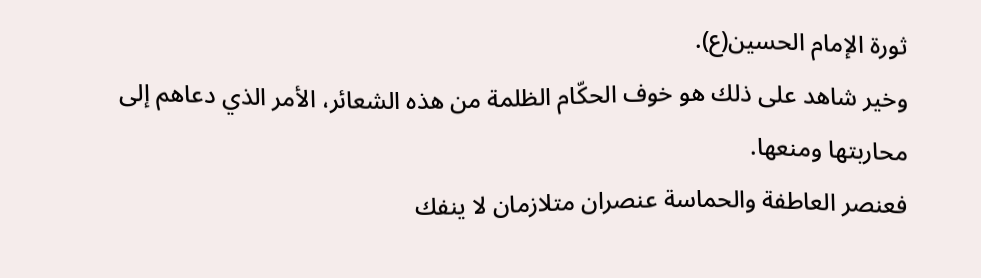ثورة الإمام الحسين(ع).
وخير شاهد على ذلك هو خوف الحكّام الظلمة من هذه الشعائر، الأمر الذي دعاهم إلى محاربتها ومنعها.
فعنصر العاطفة والحماسة عنصران متلازمان لا ينفك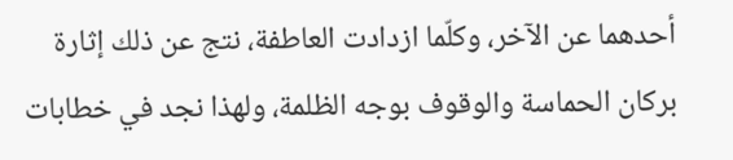أحدهما عن الآخر، وكلّما ازدادت العاطفة، نتج عن ذلك إثارة بركان الحماسة والوقوف بوجه الظلمة، ولهذا نجد في خطابات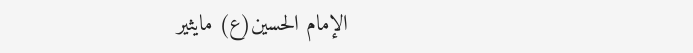الإمام الحسين(ع) مايثير